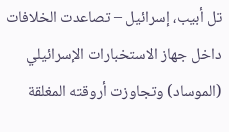تل أبيب، إسرائيل – تصاعدت الخلافات داخل جهاز الاستخبارات الإسرائيلي (الموساد) وتجاوزت أروقته المغلقة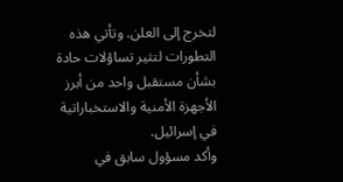لتخرج إلى العلن. وتأتي هذه التطورات لتثير تساؤلات حادة بشأن مستقبل واحد من أبرز الأجهزة الأمنية والاستخباراتية في إسرائيل.
وأكد مسؤول سابق في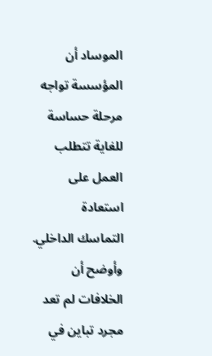الموساد أن المؤسسة تواجه مرحلة حساسة للغاية تتطلب العمل على استعادة التماسك الداخلي. وأوضح أن الخلافات لم تعد مجرد تباين في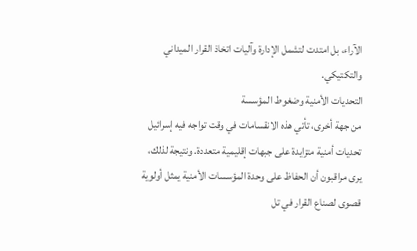الآراء، بل امتدت لتشمل الإدارة وآليات اتخاذ القرار الميداني والتكتيكي.
التحديات الأمنية وضغوط المؤسسة
من جهة أخرى، تأتي هذه الانقسامات في وقت تواجه فيه إسرائيل تحديات أمنية متزايدة على جبهات إقليمية متعددة. ونتيجة لذلك، يرى مراقبون أن الحفاظ على وحدة المؤسسات الأمنية يمثل أولوية قصوى لصناع القرار في تل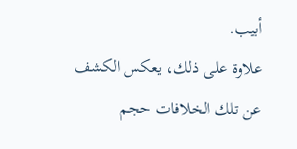أبيب.
علاوة على ذلك، يعكس الكشف عن تلك الخلافات حجم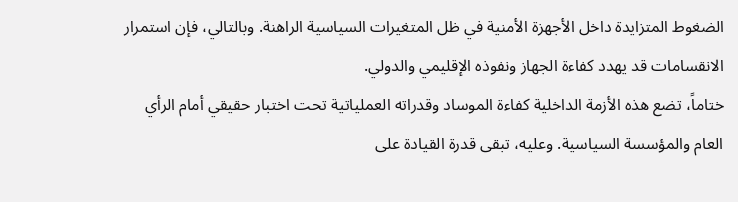الضغوط المتزايدة داخل الأجهزة الأمنية في ظل المتغيرات السياسية الراهنة. وبالتالي، فإن استمرار الانقسامات قد يهدد كفاءة الجهاز ونفوذه الإقليمي والدولي.
ختاماً، تضع هذه الأزمة الداخلية كفاءة الموساد وقدراته العملياتية تحت اختبار حقيقي أمام الرأي العام والمؤسسة السياسية. وعليه، تبقى قدرة القيادة على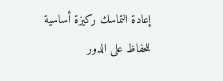إعادة التماسك ركيزة أساسية للحفاظ على الدور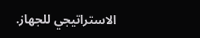الاستراتيجي للجهاز.